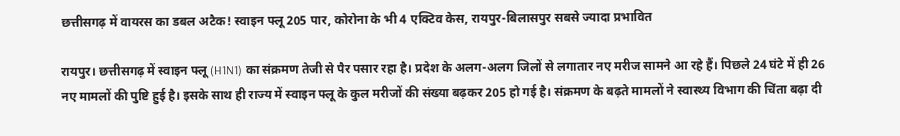छत्तीसगढ़ में वायरस का डबल अटैक! स्वाइन फ्लू 205 पार, कोरोना के भी 4 एक्टिव केस, रायपुर-बिलासपुर सबसे ज्यादा प्रभावित

रायपुर। छत्तीसगढ़ में स्वाइन फ्लू (H1N1) का संक्रमण तेजी से पैर पसार रहा है। प्रदेश के अलग-अलग जिलों से लगातार नए मरीज सामने आ रहे हैं। पिछले 24 घंटे में ही 26 नए मामलों की पुष्टि हुई है। इसके साथ ही राज्य में स्वाइन फ्लू के कुल मरीजों की संख्या बढ़कर 205 हो गई है। संक्रमण के बढ़ते मामलों ने स्वास्थ्य विभाग की चिंता बढ़ा दी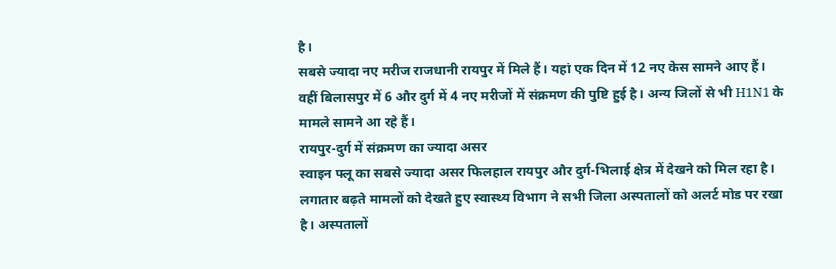है।
सबसे ज्यादा नए मरीज राजधानी रायपुर में मिले हैं। यहां एक दिन में 12 नए केस सामने आए हैं। वहीं बिलासपुर में 6 और दुर्ग में 4 नए मरीजों में संक्रमण की पुष्टि हुई है। अन्य जिलों से भी H1N1 के मामले सामने आ रहे हैं।
रायपुर-दुर्ग में संक्रमण का ज्यादा असर
स्वाइन फ्लू का सबसे ज्यादा असर फिलहाल रायपुर और दुर्ग-भिलाई क्षेत्र में देखने को मिल रहा है। लगातार बढ़ते मामलों को देखते हुए स्वास्थ्य विभाग ने सभी जिला अस्पतालों को अलर्ट मोड पर रखा है। अस्पतालों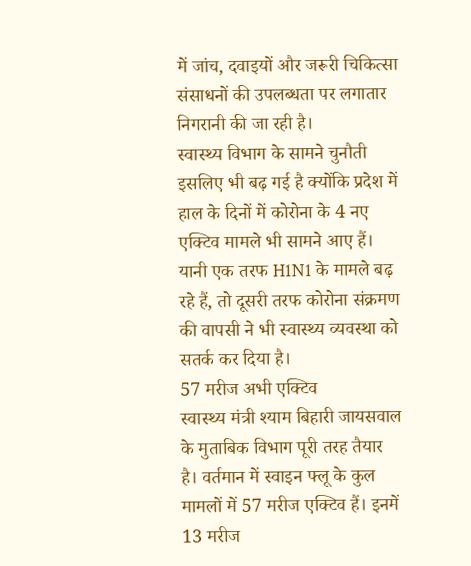में जांच, दवाइयों और जरूरी चिकित्सा संसाधनों की उपलब्धता पर लगातार निगरानी की जा रही है।
स्वास्थ्य विभाग के सामने चुनौती इसलिए भी बढ़ गई है क्योंकि प्रदेश में हाल के दिनों में कोरोना के 4 नए एक्टिव मामले भी सामने आए हैं। यानी एक तरफ H1N1 के मामले बढ़ रहे हैं, तो दूसरी तरफ कोरोना संक्रमण की वापसी ने भी स्वास्थ्य व्यवस्था को सतर्क कर दिया है।
57 मरीज अभी एक्टिव
स्वास्थ्य मंत्री श्याम बिहारी जायसवाल के मुताबिक विभाग पूरी तरह तैयार है। वर्तमान में स्वाइन फ्लू के कुल मामलों में 57 मरीज एक्टिव हैं। इनमें 13 मरीज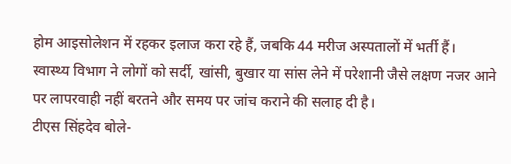होम आइसोलेशन में रहकर इलाज करा रहे हैं, जबकि 44 मरीज अस्पतालों में भर्ती हैं।
स्वास्थ्य विभाग ने लोगों को सर्दी, खांसी, बुखार या सांस लेने में परेशानी जैसे लक्षण नजर आने पर लापरवाही नहीं बरतने और समय पर जांच कराने की सलाह दी है।
टीएस सिंहदेव बोले-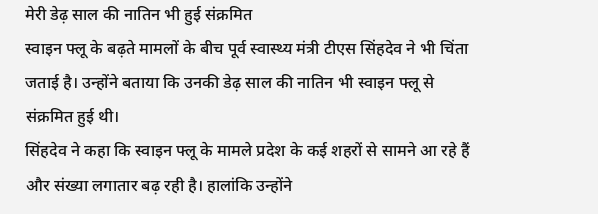मेरी डेढ़ साल की नातिन भी हुई संक्रमित
स्वाइन फ्लू के बढ़ते मामलों के बीच पूर्व स्वास्थ्य मंत्री टीएस सिंहदेव ने भी चिंता जताई है। उन्होंने बताया कि उनकी डेढ़ साल की नातिन भी स्वाइन फ्लू से संक्रमित हुई थी।
सिंहदेव ने कहा कि स्वाइन फ्लू के मामले प्रदेश के कई शहरों से सामने आ रहे हैं और संख्या लगातार बढ़ रही है। हालांकि उन्होंने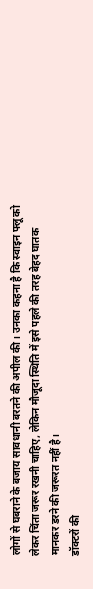लोगों से घबराने के बजाय सावधानी बरतने की अपील की। उनका कहना है कि स्वाइन फ्लू को लेकर चिंता जरूर रखनी चाहिए, लेकिन मौजूदा स्थिति में इसे पहले की तरह बेहद घातक मानकर डरने की जरूरत नहीं है।
डॉक्टरों की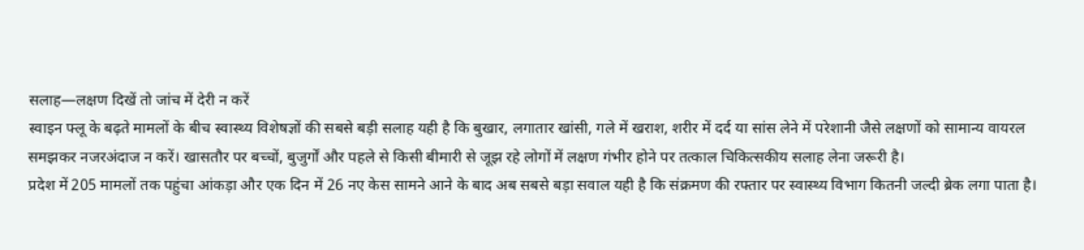सलाह—लक्षण दिखें तो जांच में देरी न करें
स्वाइन फ्लू के बढ़ते मामलों के बीच स्वास्थ्य विशेषज्ञों की सबसे बड़ी सलाह यही है कि बुखार, लगातार खांसी, गले में खराश, शरीर में दर्द या सांस लेने में परेशानी जैसे लक्षणों को सामान्य वायरल समझकर नजरअंदाज न करें। खासतौर पर बच्चों, बुजुर्गों और पहले से किसी बीमारी से जूझ रहे लोगों में लक्षण गंभीर होने पर तत्काल चिकित्सकीय सलाह लेना जरूरी है।
प्रदेश में 205 मामलों तक पहुंचा आंकड़ा और एक दिन में 26 नए केस सामने आने के बाद अब सबसे बड़ा सवाल यही है कि संक्रमण की रफ्तार पर स्वास्थ्य विभाग कितनी जल्दी ब्रेक लगा पाता है।